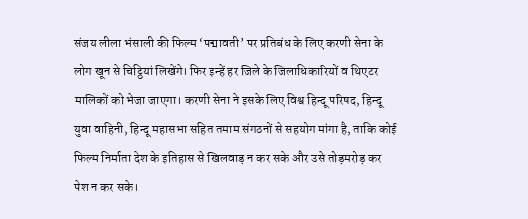संजय लीला भंसाली की फिल्म ‘पद्मावती’ पर प्रतिबंध के लिए करणी सेना के लोग खून से चिट्ठियां लिखेंगे। फिर इन्हें हर जिले के जिलाधिकारियों व थिएटर मालिकों को भेजा जाएगा। करणी सेना ने इसके लिए विश्व हिन्दू परिषद, हिन्दू युवा वाहिनी, हिन्दू महासभा सहित तमाम संगठनों से सहयोग मांगा है, ताकि कोई फिल्म निर्माता देश के इतिहास से खिलवाड़ न कर सके और उसे तोड़मरोड़ कर पेश न कर सके।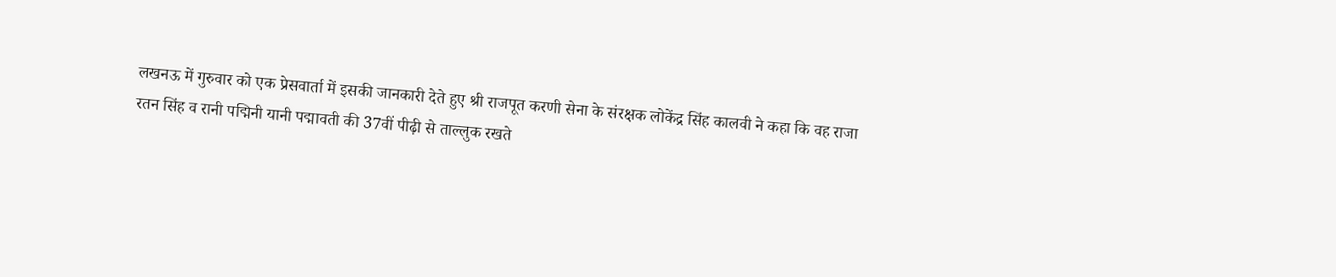लखनऊ में गुरुवार को एक प्रेसवार्ता में इसकी जानकारी देते हुए श्री राजपूत करणी सेना के संरक्षक लोकेंद्र सिंह कालवी ने कहा कि वह राजा रतन सिंह व रानी पद्मिनी यानी पद्मावती की 37वीं पीढ़ी से ताल्लुक रखते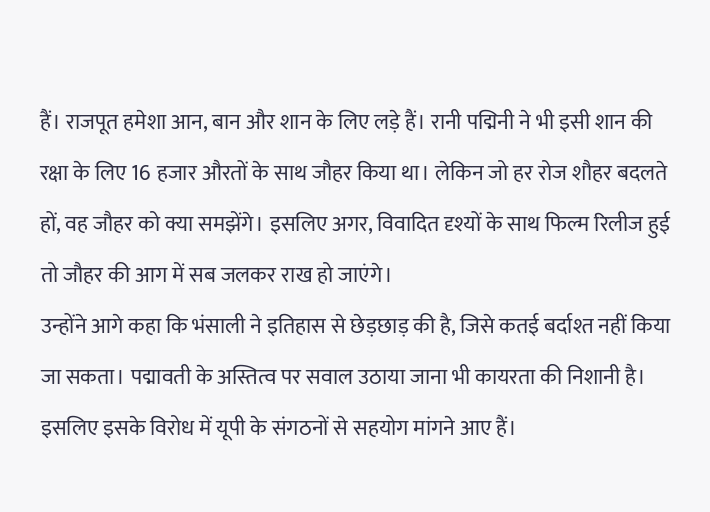हैं। राजपूत हमेशा आन, बान और शान के लिए लड़े हैं। रानी पद्मिनी ने भी इसी शान की रक्षा के लिए 16 हजार औरतों के साथ जौहर किया था। लेकिन जो हर रोज शौहर बदलते हों, वह जौहर को क्या समझेंगे। इसलिए अगर, विवादित दृश्यों के साथ फिल्म रिलीज हुई तो जौहर की आग में सब जलकर राख हो जाएंगे।
उन्होंने आगे कहा कि भंसाली ने इतिहास से छेड़छाड़ की है, जिसे कतई बर्दाश्त नहीं किया जा सकता। पद्मावती के अस्तित्व पर सवाल उठाया जाना भी कायरता की निशानी है। इसलिए इसके विरोध में यूपी के संगठनों से सहयोग मांगने आए हैं।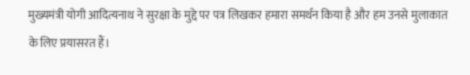मुख्यमंत्री योगी आदित्यनाथ ने सुरक्षा के मुद्दे पर पत्र लिखकर हमारा समर्थन किया है और हम उनसे मुलाकात के लिए प्रयासरत हैं।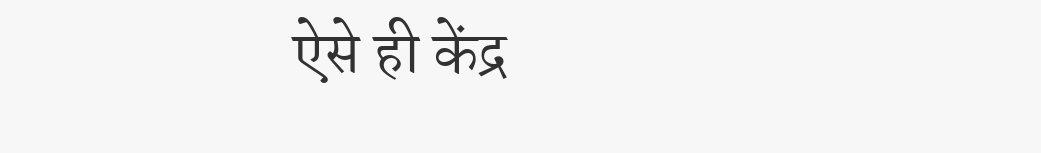ऐसे ही केंद्र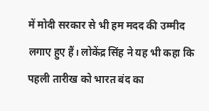में मोदी सरकार से भी हम मदद की उम्मीद लगाए हुए हैं। लोकेंद्र सिंह ने यह भी कहा कि पहली तारीख को भारत बंद का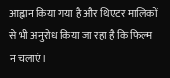आह्वान किया गया है और थिएटर मालिकों से भी अनुरोध किया जा रहा है कि फिल्म न चलाएं।